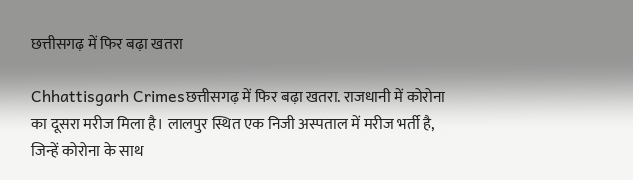छत्तीसगढ़ में फिर बढ़ा खतरा

Chhattisgarh Crimesछत्तीसगढ़ में फिर बढ़ा खतरा. राजधानी में कोरोना का दूसरा मरीज मिला है। लालपुर स्थित एक निजी अस्पताल में मरीज भर्ती है, जिन्हें कोरोना के साथ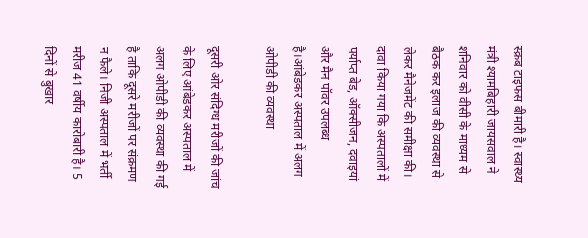स्क्रब टाइफस बीमारी है। स्वास्थ्य मंत्री श्यामबिहारी जायसवाल ने शनिवार को वीसी के माध्यम से बैठक कर इलाज की व्यवस्था से लेकर मैनेजमेंट की समीक्षा की। दावा किया गया कि अस्पतालों में पर्याप्त बेड, ऑक्सीजन, दवाइयां और मैन पॉवर उपलब्ध है।आंबेडकर अस्पताल में अलग ओपीडी की व्यवस्था

दूसरी ओर संदिग्ध मरीजों की जांच के लिए आंबेडकर अस्पताल में अलग ओपीडी की व्यवस्था की गई है ताकि दूसरे मरीजों पर संक्रमण न फैले। निजी अस्पताल में भर्ती मरीज 41 वर्षीय कारोबारी है। 5 दिनों से बुखार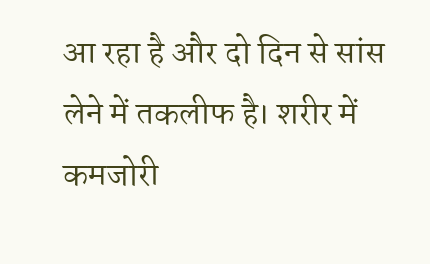आ रहा है और दो दिन से सांस लेने में तकलीफ है। शरीर में कमजोरी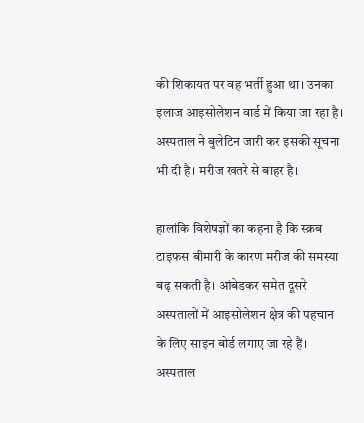की शिकायत पर वह भर्ती हुआ था। उनका इलाज आइसोलेशन वार्ड में किया जा रहा है। अस्पताल ने बुलेटिन जारी कर इसकी सूचना भी दी है। मरीज खतरे से बाहर है।

हालांकि विशेषज्ञों का कहना है कि स्क्रब टाइफस बीमारी के कारण मरीज की समस्या बढ़ सकती है। आंबेडकर समेत दूसरे अस्पतालों में आइसोलेशन क्षेत्र की पहचान के लिए साइन बोर्ड लगाए जा रहे हैं। अस्पताल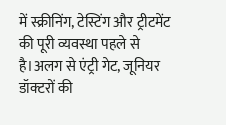में स्क्रीनिंग, टेस्टिंग और ट्रीटमेंट की पूरी व्यवस्था पहले से है।अलग से एंट्री गेट, जूनियर डॉक्टरों की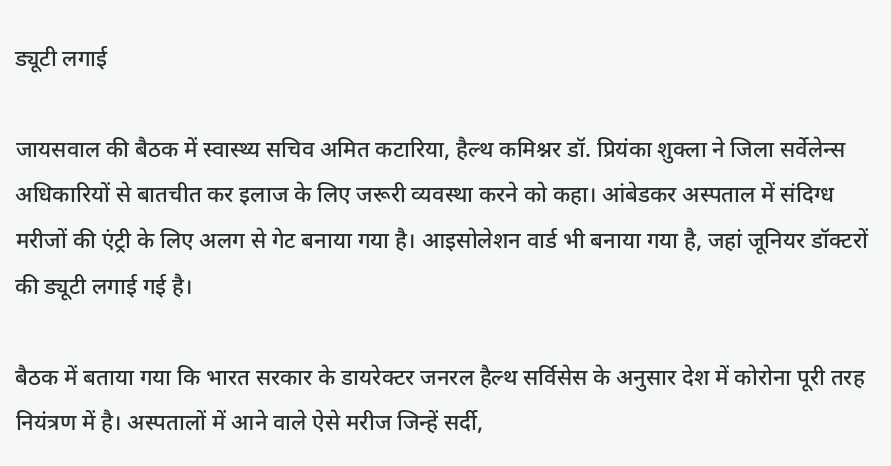ड्यूटी लगाई

जायसवाल की बैठक में स्वास्थ्य सचिव अमित कटारिया, हैल्थ कमिश्नर डॉ. प्रियंका शुक्ला ने जिला सर्वेलेन्स अधिकारियों से बातचीत कर इलाज के लिए जरूरी व्यवस्था करने को कहा। आंबेडकर अस्पताल में संदिग्ध मरीजों की एंट्री के लिए अलग से गेट बनाया गया है। आइसोलेशन वार्ड भी बनाया गया है, जहां जूनियर डॉक्टरों की ड्यूटी लगाई गई है।

बैठक में बताया गया कि भारत सरकार के डायरेक्टर जनरल हैल्थ सर्विसेस के अनुसार देश में कोरोना पूरी तरह नियंत्रण में है। अस्पतालों में आने वाले ऐसे मरीज जिन्हें सर्दी,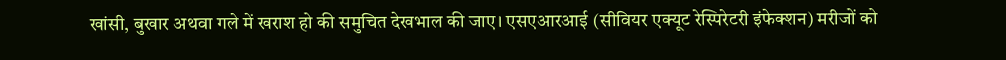खांसी, बुखार अथवा गले में खराश हो की समुचित देखभाल की जाए। एसएआरआई (सीवियर एक्यूट रेस्पिरेटरी इंफेक्शन) मरीजों को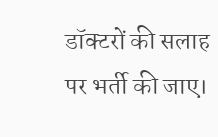डॉक्टरों की सलाह पर भर्ती की जाए।